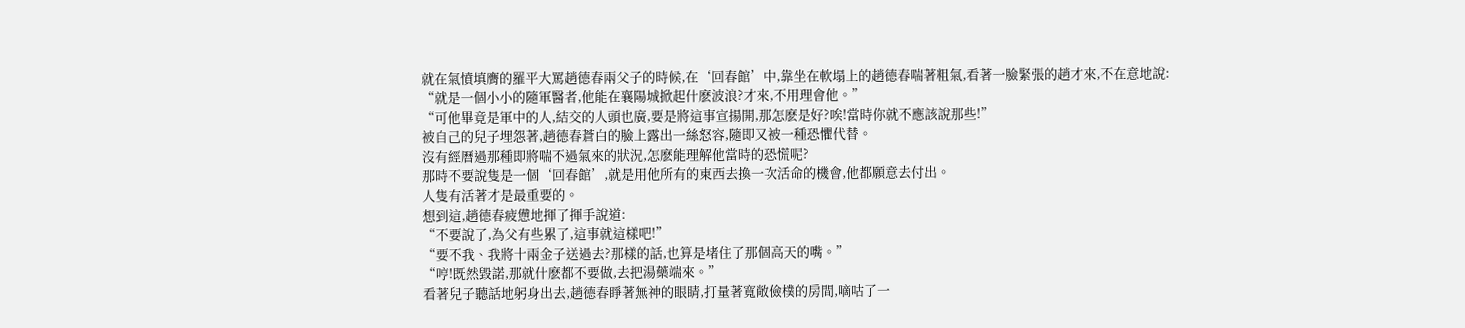就在氣憤填膺的羅平大罵趙德春兩父子的時候,在‘回春館’中,靠坐在軟塌上的趙德春喘著粗氣,看著一臉緊張的趙才來,不在意地說:
“就是一個小小的隨軍醫者,他能在襄陽城掀起什麽波浪?才來,不用理會他。”
“可他畢竟是軍中的人,結交的人頭也廣,要是將這事宣揚開,那怎麽是好?唉!當時你就不應該說那些!”
被自己的兒子埋怨著,趙德春蒼白的臉上露出一絲怒容,隨即又被一種恐懼代替。
沒有經曆過那種即將喘不過氣來的狀況,怎麽能理解他當時的恐慌呢?
那時不要說隻是一個‘回春館’,就是用他所有的東西去換一次活命的機會,他都願意去付出。
人隻有活著才是最重要的。
想到這,趙德春疲憊地揮了揮手說道:
“不要說了,為父有些累了,這事就這樣吧!”
“要不我、我將十兩金子送過去?那樣的話,也算是堵住了那個高天的嘴。”
“哼!既然毀諾,那就什麽都不要做,去把湯藥端來。”
看著兒子聽話地躬身出去,趙德春睜著無神的眼睛,打量著寬敞儉樸的房間,嘀咕了一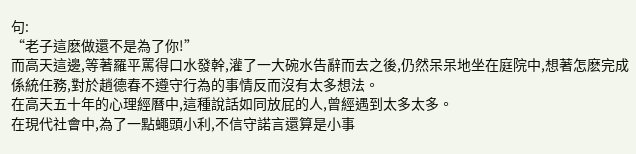句:
“老子這麽做還不是為了你!”
而高天這邊,等著羅平罵得口水發幹,灌了一大碗水告辭而去之後,仍然呆呆地坐在庭院中,想著怎麽完成係統任務,對於趙德春不遵守行為的事情反而沒有太多想法。
在高天五十年的心理經曆中,這種說話如同放屁的人,曾經遇到太多太多。
在現代社會中,為了一點蠅頭小利,不信守諾言還算是小事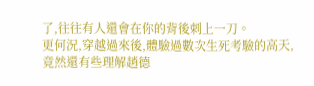了,往往有人還會在你的背後刺上一刀。
更何況,穿越過來後,體驗過數次生死考驗的高天,竟然還有些理解趙德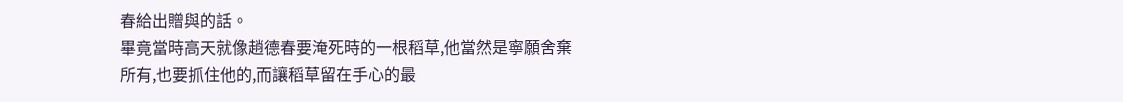春給出贈與的話。
畢竟當時高天就像趙德春要淹死時的一根稻草,他當然是寧願舍棄所有,也要抓住他的,而讓稻草留在手心的最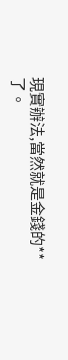現實辦法,當然就是金錢的**了。